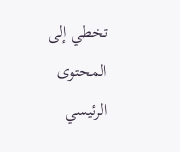تخطي إلى المحتوى الرئيسي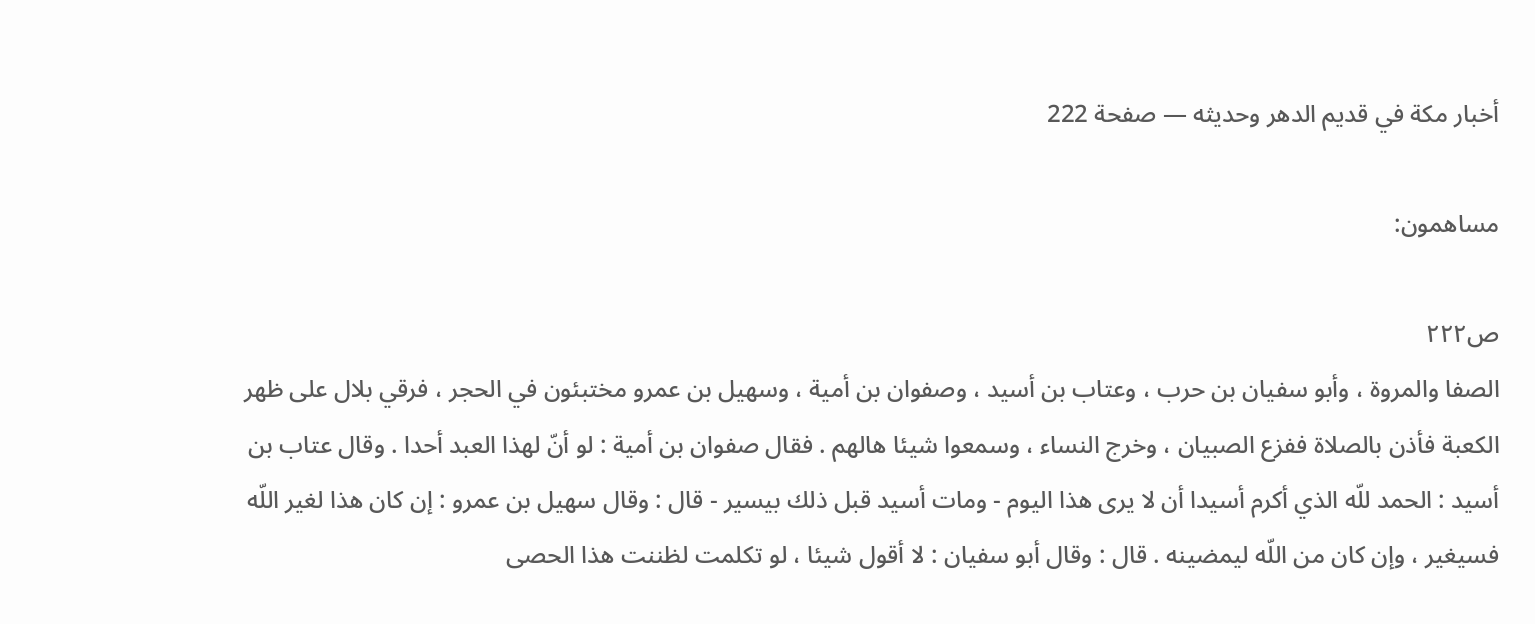أخبار مكة في قديم الدهر وحديثه — صفحة 222

مساهمون:

ص٢٢٢
الصفا والمروة ، وأبو سفيان بن حرب ، وعتاب بن أسيد ، وصفوان بن أمية ، وسهيل بن عمرو مختبئون في الحجر ، فرقي بلال على ظهر الكعبة فأذن بالصلاة ففزع الصبيان ، وخرج النساء ، وسمعوا شيئا هالهم . فقال صفوان بن أمية : لو أنّ لهذا العبد أحدا . وقال عتاب بن أسيد : الحمد للّه الذي أكرم أسيدا أن لا يرى هذا اليوم - ومات أسيد قبل ذلك بيسير - قال : وقال سهيل بن عمرو : إن كان هذا لغير اللّه فسيغير ، وإن كان من اللّه ليمضينه . قال : وقال أبو سفيان : لا أقول شيئا ، لو تكلمت لظننت هذا الحصى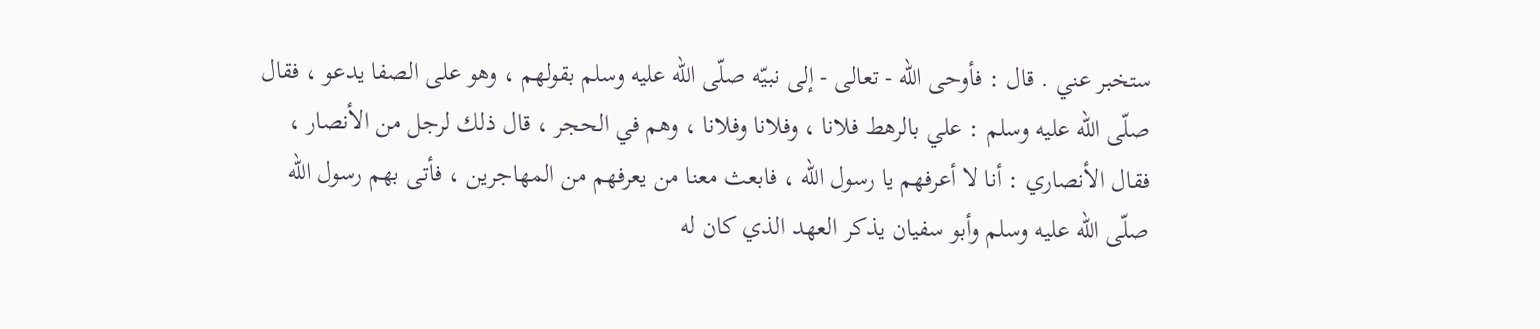ستخبر عني . قال : فأوحى اللّه - تعالى - إلى نبيّه صلّى اللّه عليه وسلم بقولهم ، وهو على الصفا يدعو ، فقال صلّى اللّه عليه وسلم : علي بالرهط فلانا ، وفلانا وفلانا ، وهم في الحجر ، قال ذلك لرجل من الأنصار ، فقال الأنصاري : أنا لا أعرفهم يا رسول اللّه ، فابعث معنا من يعرفهم من المهاجرين ، فأتى بهم رسول اللّه صلّى اللّه عليه وسلم وأبو سفيان يذكر العهد الذي كان له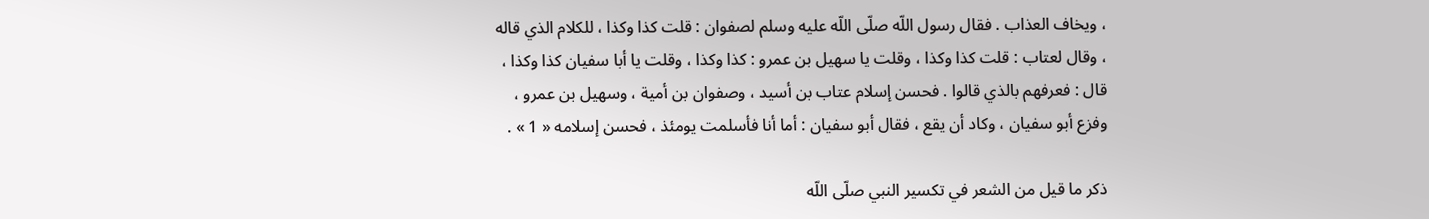، ويخاف العذاب . فقال رسول اللّه صلّى اللّه عليه وسلم لصفوان : قلت كذا وكذا ، للكلام الذي قاله ، وقال لعتاب : قلت كذا وكذا ، وقلت يا سهيل بن عمرو : كذا وكذا ، وقلت يا أبا سفيان كذا وكذا ، قال : فعرفهم بالذي قالوا . فحسن إسلام عتاب بن أسيد ، وصفوان بن أمية ، وسهيل بن عمرو ، وفزع أبو سفيان ، وكاد أن يقع ، فقال أبو سفيان : أما أنا فأسلمت يومئذ ، فحسن إسلامه « 1 » .

ذكر ما قيل من الشعر في تكسير النبي صلّى اللّه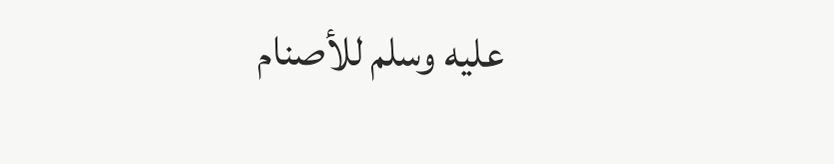عليه وسلم للأصنام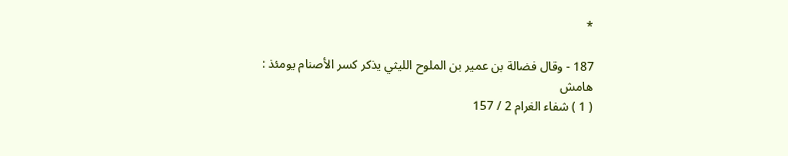*

187 - وقال فضالة بن عمير بن الملوح الليثي يذكر كسر الأصنام يومئذ :
هامش
( 1 ) شفاء الغرام 2 / 157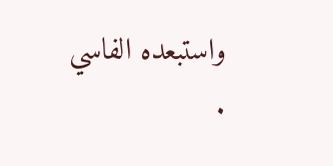واستبعده الفاسي .